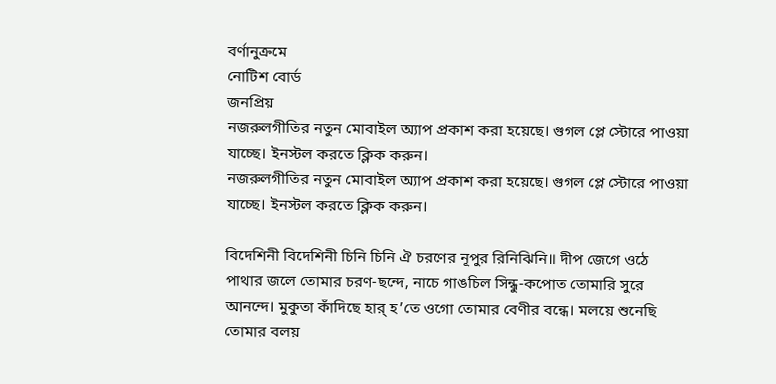বর্ণানুক্রমে
নোটিশ বোর্ড
জনপ্রিয়
নজরুলগীতির নতুন মোবাইল অ্যাপ প্রকাশ করা হয়েছে। গুগল প্লে স্টোরে পাওয়া যাচ্ছে। ইনস্টল করতে ক্লিক করুন।
নজরুলগীতির নতুন মোবাইল অ্যাপ প্রকাশ করা হয়েছে। গুগল প্লে স্টোরে পাওয়া যাচ্ছে। ইনস্টল করতে ক্লিক করুন।

বিদেশিনী বিদেশিনী চিনি চিনি ঐ চরণের নূপুর রিনিঝিনি॥ দীপ জেগে ওঠে পাথার জলে তোমার চরণ-ছন্দে, নাচে গাঙচিল সিন্ধু-কপোত তোমারি সুরে আনন্দে। মুকুতা কাঁদিছে হার্ হ’তে ওগো তোমার বেণীর বন্ধে। মলয়ে শুনেছি তোমার বলয়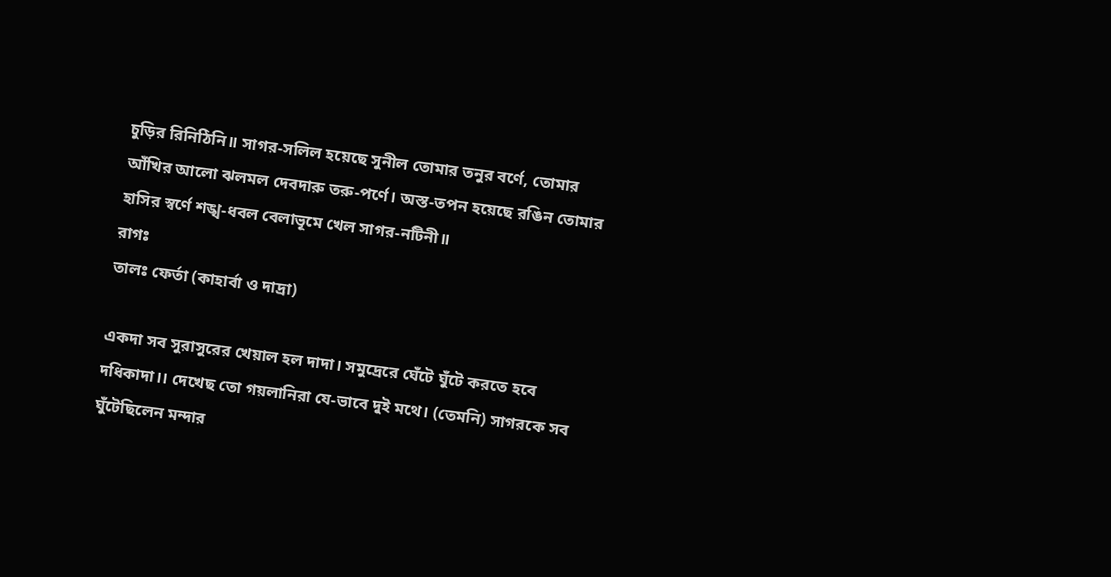চুড়ির রিনিঠিনি॥ সাগর-সলিল হয়েছে সুনীল তোমার তনুর বর্ণে, তোমার আঁখির আলো ঝলমল দেবদারু তরু-পর্ণে। অস্ত-তপন হয়েছে রঙিন তোমার হাসির স্বর্ণে শঙ্খ-ধবল বেলাভূমে খেল সাগর-নটিনী॥
রাগঃ
তালঃ ফের্তা (কাহার্বা ও দাদ্রা)

একদা সব সুরাসুরের খেয়াল হল দাদা। সমুদ্রেরে ঘেঁটে ঘুঁটে করতে হবে দধিকাদা।। দেখেছ তো গয়লানিরা যে-ভাবে দুই মথে। (তেমনি) সাগরকে সব ঘুঁটেছিলেন মন্দার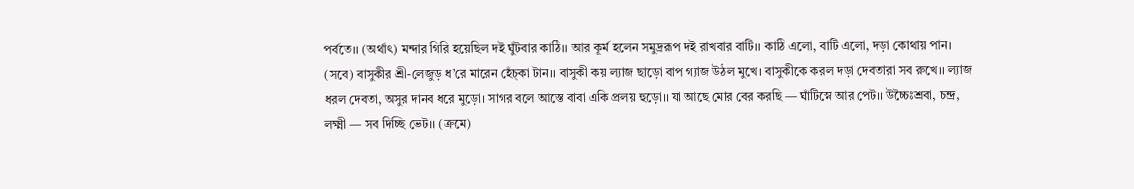পর্বতে।। (অর্থাৎ) মন্দার গিরি হয়েছিল দই ঘুঁটবার কাঠি।। আর কূর্ম হলেন সমুদ্ররূপ দই রাখবার বাটি।। কাঠি এলো, বাটি এলো, দড়া কোথায় পান। (সবে) বাসুকীর শ্রী-লেজুড় ধ’রে মারেন হেঁচ্কা টান।। বাসুকী কয় ল্যাজ ছাড়ো বাপ গ্যাজ উঠল মুখে। বাসুকীকে করল দড়া দেবতারা সব রুখে।। ল্যাজ ধরল দেবতা, অসুর দানব ধরে মুড়ো। সাগর বলে আস্তে বাবা একি প্রলয় হুড়ো।। যা আছে মোর বের করছি — ঘাঁটিস্নে আর পেট।। উচ্চৈঃশ্রবা, চন্দ্র, লক্ষ্মী — সব দিচ্ছি ভেট।। (ক্রমে)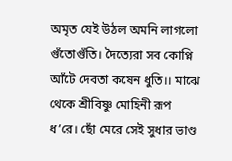অমৃত যেই উঠল অমনি লাগলো গুঁতোগুঁতি। দৈত্যেরা সব কোপ্নি আঁটে দেবতা কষেন ধুতি।। মাঝে থেকে শ্রীবিষ্ণু মোহিনী রূপ ধ’রে। ছোঁ মেরে সেই সুধার ভাণ্ড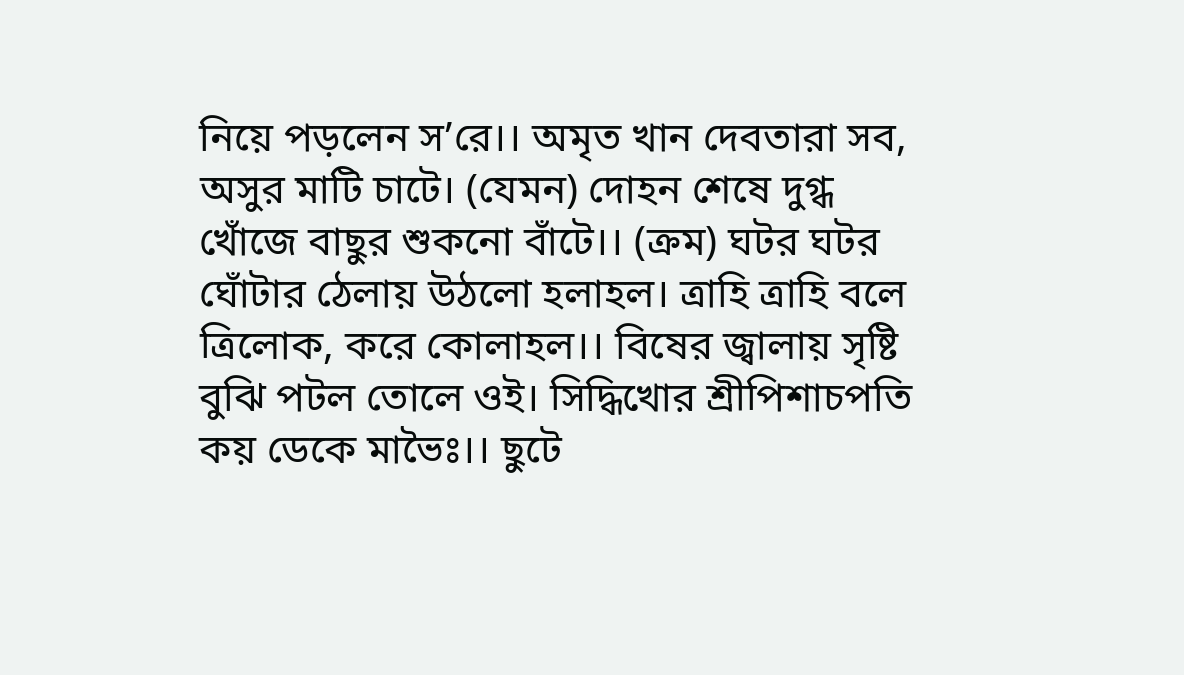নিয়ে পড়লেন স’রে।। অমৃত খান দেবতারা সব, অসুর মাটি চাটে। (যেমন) দোহন শেষে দুগ্ধ খোঁজে বাছুর শুকনো বাঁটে।। (ক্রম) ঘটর ঘটর ঘোঁটার ঠেলায় উঠলো হলাহল। ত্রাহি ত্রাহি বলে ত্রিলোক, করে কোলাহল।। বিষের জ্বালায় সৃষ্টি বুঝি পটল তোলে ওই। সিদ্ধিখোর শ্রীপিশাচপতি কয় ডেকে মাভৈঃ।। ছুটে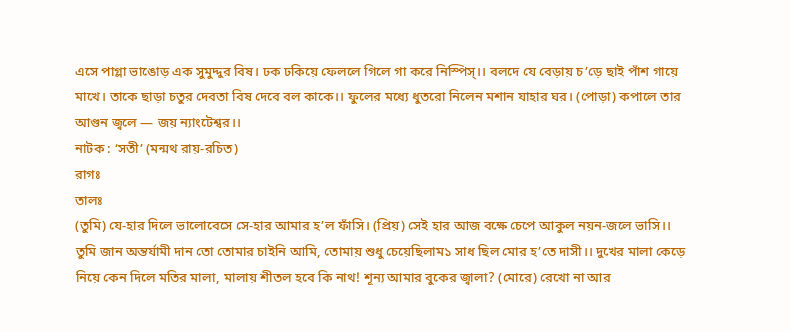এসে পাগ্লা ভাঙোড় এক সুমুদ্দুর বিষ। ঢক ঢকিয়ে ফেললে গিলে গা করে নিস্পিস্।। বলদে যে বেড়ায় চ’ড়ে ছাই পাঁশ গায়ে মাখে। তাকে ছাড়া চতুর দেবতা বিষ দেবে বল কাকে।। ফুলের মধ্যে ধুতরো নিলেন মশান যাহার ঘর। (পোড়া) কপালে তার আগুন জ্বলে — জয় ন্যাংটেশ্বর।।
নাটক : ‘সতী’ (মন্মথ রায়-রচিত)
রাগঃ
তালঃ
(তুমি) যে-হার দিলে ভালোবেসে সে-হার আমার হ’ল ফাঁসি। (প্রিয়) সেই হার আজ বক্ষে চেপে আকুল নয়ন-জলে ভাসি।। তুমি জান অন্তর্যামী দান তো তোমার চাইনি আমি, তোমায় শুধু চেয়েছিলাম১ সাধ ছিল মোর হ’তে দাসী।। দুখের মালা কেড়ে নিয়ে কেন দিলে মতির মালা, মালায় শীতল হবে কি নাথ! শূন্য আমার বুকের জ্বালা? (মোরে) রেখো না আর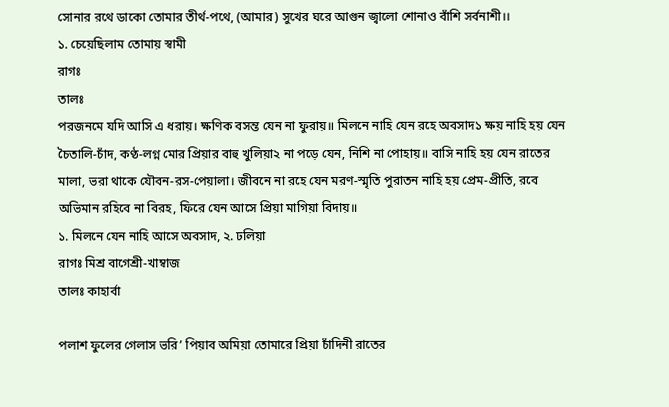সোনার রথে ডাকো তোমার তীর্থ-পথে, (আমার) সুখের ঘরে আগুন জ্বালো শোনাও বাঁশি সর্বনাশী।।
১. চেয়েছিলাম তোমায় স্বামী
রাগঃ
তালঃ
পরজনমে যদি আসি এ ধরায়। ক্ষণিক বসন্ত যেন না ফুরায়॥ মিলনে নাহি যেন রহে অবসাদ১ ক্ষয় নাহি হয় যেন চৈতালি-চাঁদ, কণ্ঠ-লগ্ন মোর প্রিয়ার বাহু খুলিয়া২ না পড়ে যেন, নিশি না পোহায়॥ বাসি নাহি হয় যেন রাতের মালা, ভরা থাকে যৌবন-রস-পেয়ালা। জীবনে না রহে যেন মরণ-স্মৃতি পুরাতন নাহি হয় প্রেম-প্রীতি, রবে অভিমান রহিবে না বিরহ, ফিরে যেন আসে প্রিয়া মাগিয়া বিদায়॥
১. মিলনে যেন নাহি আসে অবসাদ, ২. ঢলিয়া
রাগঃ মিশ্র বাগেশ্রী-খাম্বাজ
তালঃ কাহার্বা

পলাশ ফুলের গেলাস ভরি’ পিয়াব অমিয়া তোমারে প্রিয়া চাঁদিনী রাতের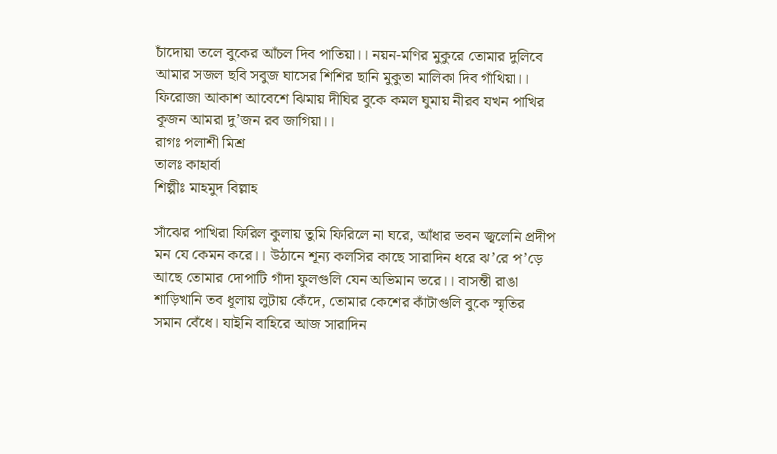চাঁদোয়া তলে বুকের আঁচল দিব পাতিয়া।। নয়ন-মণির মুকুরে তোমার দুলিবে আমার সজল ছবি সবুজ ঘাসের শিশির ছানি মুকুতা মালিকা দিব গাঁথিয়া।। ফিরোজা আকাশ আবেশে ঝিমায় দীঘির বুকে কমল ঘুমায় নীরব যখন পাখির কূজন আমরা দু’জন রব জাগিয়া।।
রাগঃ পলাশী মিশ্র
তালঃ কাহার্বা
শিল্পীঃ মাহমুদ বিল্লাহ

সাঁঝের পাখিরা ফিরিল কুলায় তুমি ফিরিলে না ঘরে, আঁধার ভবন জ্বলেনি প্রদীপ মন যে কেমন করে।। উঠানে শূন্য কলসির কাছে সারাদিন ধরে ঝ’রে প’ড়ে আছে তোমার দোপাটি গাঁদা ফুলগুলি যেন অভিমান ভরে।। বাসন্তী রাঙা শাড়িখানি তব ধূলায় লুটায় কেঁদে, তোমার কেশের কাঁটাগুলি বুকে স্মৃতির সমান বেঁধে। যাইনি বাহিরে আজ সারাদিন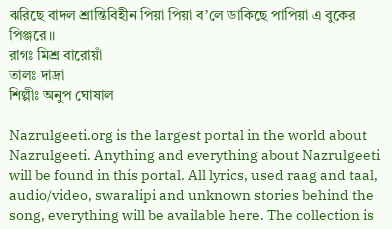ঝরিছে বাদল শ্রান্তিবিহীন পিয়া পিয়া ব’লে ডাকিছে পাপিয়া এ বুকের পিঞ্জরে।।
রাগঃ মিশ্র বারোয়াঁ
তালঃ দাদ্রা
শিল্পীঃ অনুপ ঘোষাল

Nazrulgeeti.org is the largest portal in the world about Nazrulgeeti. Anything and everything about Nazrulgeeti will be found in this portal. All lyrics, used raag and taal, audio/video, swaralipi and unknown stories behind the song, everything will be available here. The collection is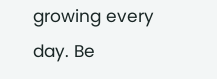growing every day. Be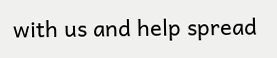with us and help spread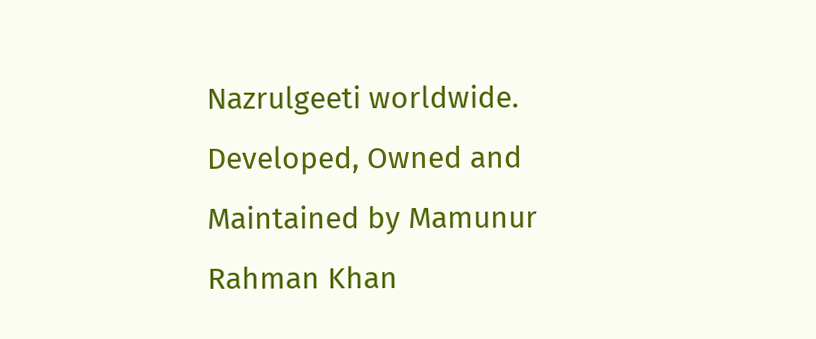Nazrulgeeti worldwide.
Developed, Owned and Maintained by Mamunur Rahman Khan